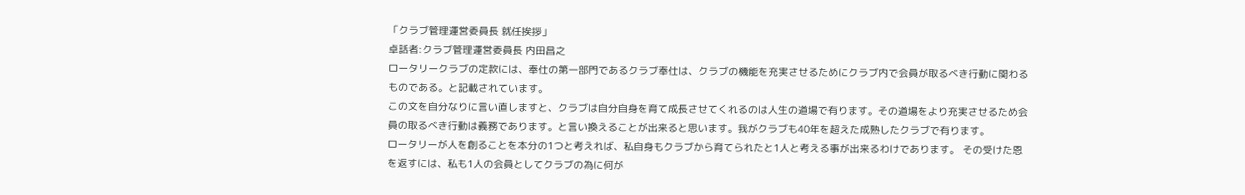「クラブ管理運営委員長 就任挨拶」
卓話者:クラブ管理運営委員長 内田昌之
ロータリークラブの定款には、奉仕の第一部門であるクラブ奉仕は、クラブの機能を充実させるためにクラブ内で会員が取るべき行動に関わるものである。と記載されています。
この文を自分なりに言い直しますと、クラブは自分自身を育て成長させてくれるのは人生の道場で有ります。その道場をより充実させるため会員の取るべき行動は義務であります。と言い換えることが出来ると思います。我がクラブも40年を超えた成熟したクラブで有ります。
ロータリーが人を創ることを本分の1つと考えれば、私自身もクラブから育てられたと1人と考える事が出来るわけであります。 その受けた恩を返すには、私も1人の会員としてクラブの為に何が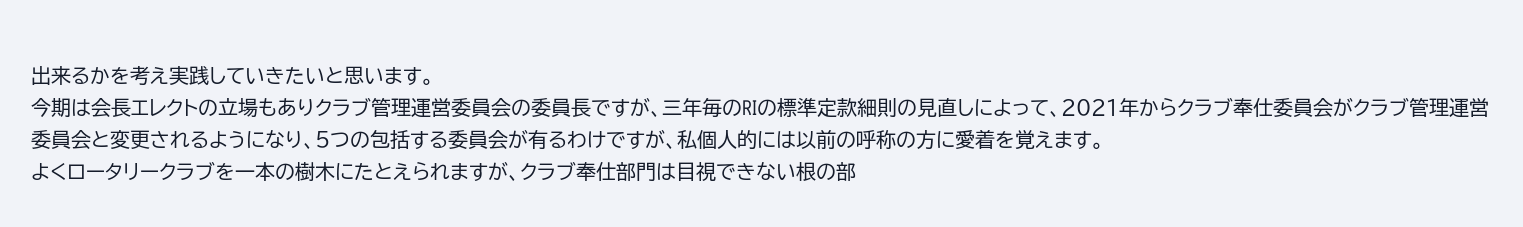出来るかを考え実践していきたいと思います。
今期は会長エレクトの立場もありクラブ管理運営委員会の委員長ですが、三年毎のRIの標準定款細則の見直しによって、2021年からクラブ奉仕委員会がクラブ管理運営委員会と変更されるようになり、5つの包括する委員会が有るわけですが、私個人的には以前の呼称の方に愛着を覚えます。
よくロータリークラブを一本の樹木にたとえられますが、クラブ奉仕部門は目視できない根の部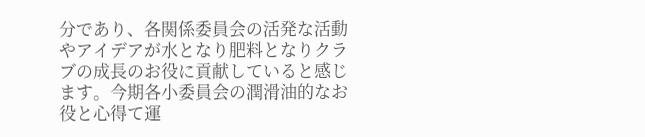分であり、各関係委員会の活発な活動やアイデアが水となり肥料となりクラブの成長のお役に貢献していると感じます。今期各小委員会の潤滑油的なお役と心得て運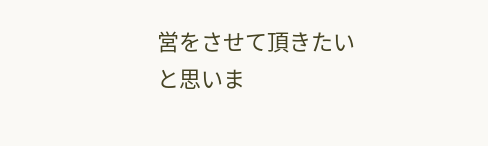営をさせて頂きたいと思いま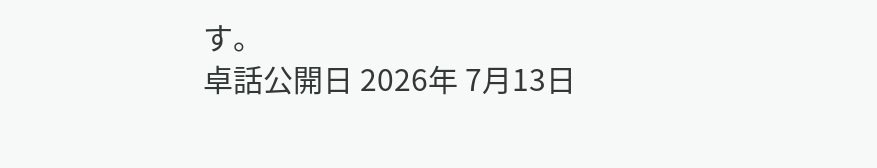す。
卓話公開日 2026年 7月13日